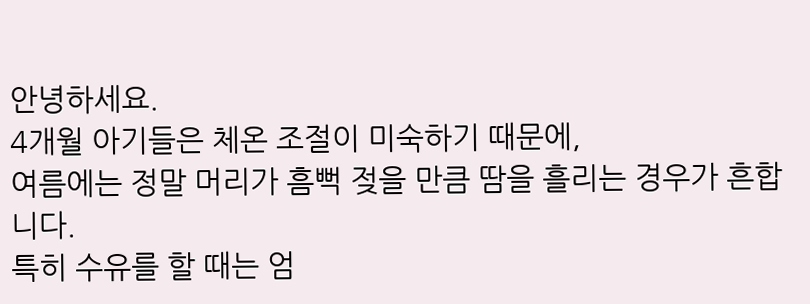안녕하세요.
4개월 아기들은 체온 조절이 미숙하기 때문에,
여름에는 정말 머리가 흠뻑 젖을 만큼 땀을 흘리는 경우가 흔합니다.
특히 수유를 할 때는 엄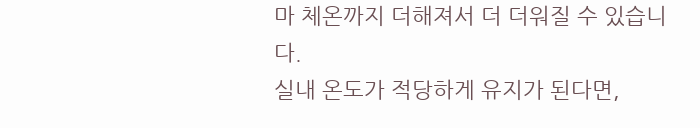마 체온까지 더해져서 더 더워질 수 있습니다.
실내 온도가 적당하게 유지가 된다면,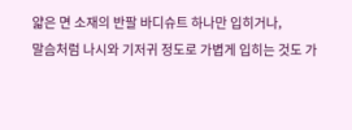얇은 면 소재의 반팔 바디슈트 하나만 입히거나,
말슴처럼 나시와 기저귀 정도로 가볍게 입히는 것도 가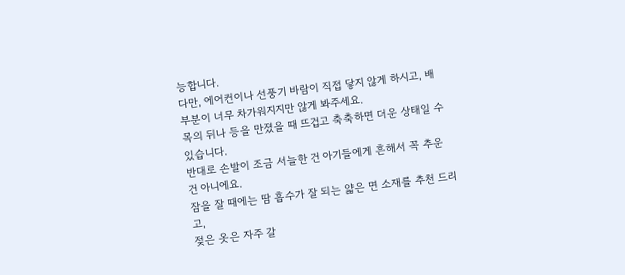능합니다.
다만, 에어컨이나 선풍기 바람이 직접 닿지 않게 하시고, 배 부분이 너무 차가워지지만 않게 봐주세요.
목의 뒤나 등을 만졌을 때 뜨겁고 축축하면 더운 상태일 수 있습니다.
반대로 손발이 조금 서늘한 건 아기들에게 흔해서 꼭 추운 건 아니에요.
잠을 잘 때에는 땀 흡수가 잘 되는 얇은 면 소재를 추천 드리고,
젖은 옷은 자주 갈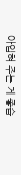아입혀 주는 게 좋습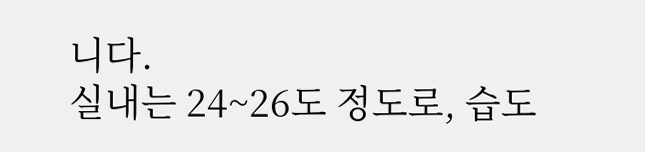니다.
실내는 24~26도 정도로, 습도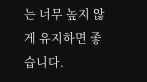는 너무 높지 않게 유지하면 좋습니다.